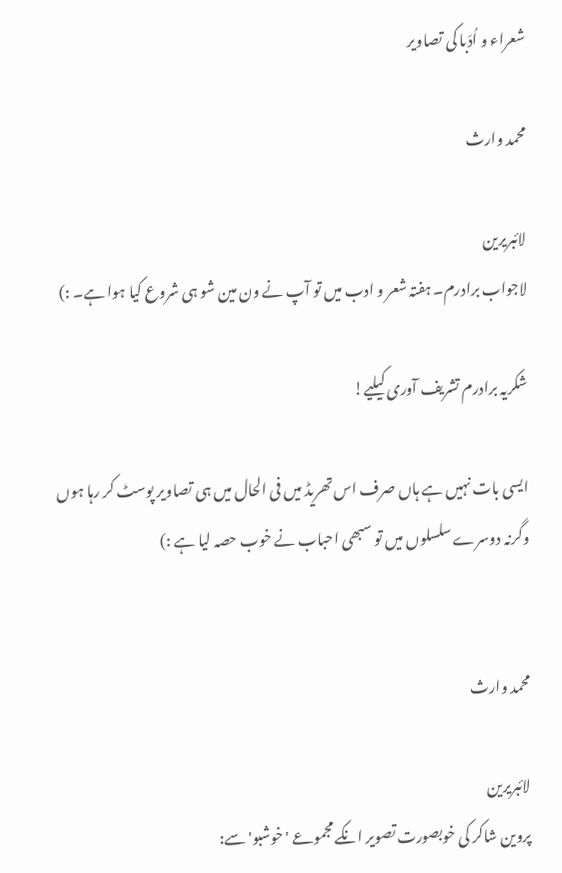شعراء و اُدَبا کی تصاویر

محمد وارث

لائبریرین
لاجواب برادرم۔ ہفتہ شعر و ادب میں تو آپ نے ون مین شو ہی شروع کیا ہوا ہے۔ :)

شکریہ برادرم تشریف آوری کیلیے!

ایسی بات نہیں ہے ہاں صرف اس تھریڈ میں فی الحال میں ہی تصاویر پوسٹ کر رہا ہوں وگرنہ دوسرے سلسلوں میں تو سبھی احباب نے خوب حصہ لیا ہے :)


محمد وارث

لائبریرین
پروین شاکر کی خوبصورت تصویر انکے مجموعے 'خوشبو' سے: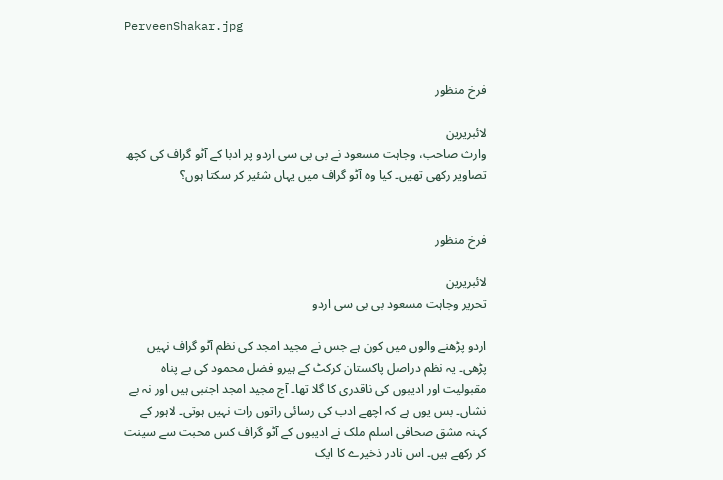PerveenShakar.jpg


فرخ منظور

لائبریرین
وارث صاحب، وجاہت مسعود نے بی بی سی اردو پر ادبا کے آٹو گراف کی کچھ تصاویر رکھی تھیں۔ کیا وہ آٹو گراف میں یہاں شئیر کر سکتا ہوں؟


فرخ منظور

لائبریرین
تحریر وجاہت مسعود بی بی سی اردو

اردو پڑھنے والوں میں کون ہے جس نے مجید امجد کی نظم آٹو گراف نہیں پڑھی۔ یہ نظم دراصل پاکستان کرکٹ کے ہیرو فضل محمود کی بے پناہ مقبولیت اور ادیبوں کی ناقدری کا گلا تھا۔ آج مجید امجد اجنبی ہیں اور نہ بے نشاں۔ بس یوں ہے کہ اچھے ادب کی رسائی راتوں رات نہیں ہوتی۔ لاہور کے کہنہ مشق صحافی اسلم ملک نے ادیبوں کے آٹو گراف کس محبت سے سینت کر رکھے ہیں۔ اس نادر ذخیرے کا ایک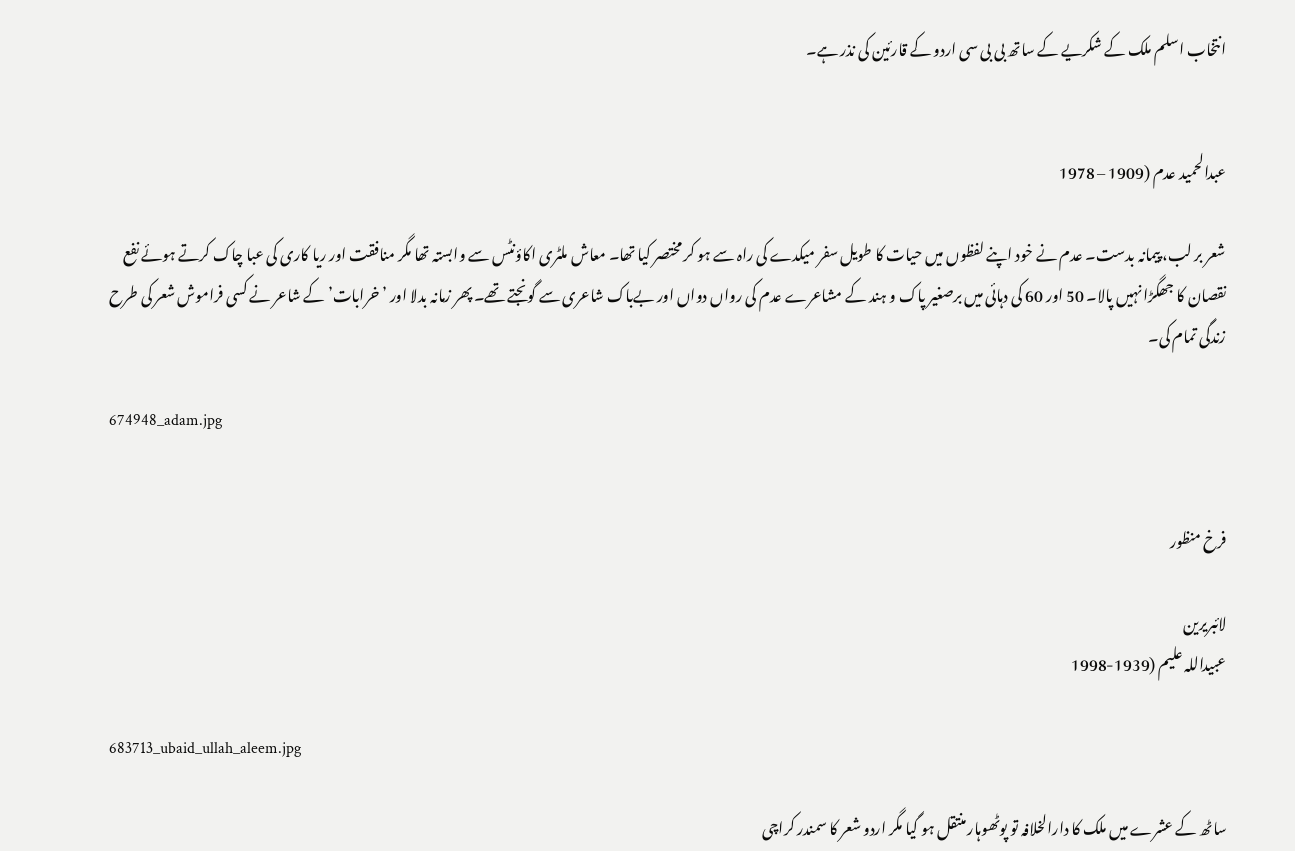انتخاب اسلم ملک کے شکریے کے ساتھ بی بی سی اردو کے قارئین کی نذر ہے۔


عبدالحمید عدم (1909 – 1978

شعر بر لب، پیمانہ بدست۔ عدم نے خود اپنے لفظوں میں حیات کا طویل سفر میکدے کی راہ سے ہو کر مختصر کیا تھا۔ معاش ملٹری اکاؤنٹس سے وابستہ تھا مگر منافقت اور ریا کاری کی عبا چاک کرتے ہوئے نفع نقصان کا جھگڑا نہیں پالا۔ 50 اور 60 کی دہائی میں برصغیر پاک و ہند کے مشاعرے عدم کی رواں دواں اور بےباک شاعری سے گونجتے تھے۔ پھر زمانہ بدلا اور ’خرابات’ کے شاعر نے کسی فراموش شعر کی طرح زندگی تمام کی۔

674948_adam.jpg


فرخ منظور

لائبریرین
عبیداللہ علیم (1939-1998

683713_ubaid_ullah_aleem.jpg

ساٹھ کے عشرے میں ملک کا دارالخلافہ تو پوٹھوہار منتقل ہو گیا مگر اردو شعر کا سمندر کراچی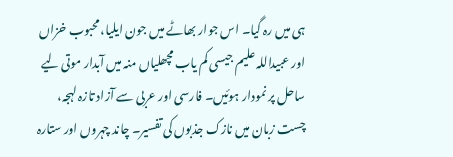ہی میں رہ گیا۔ اس جوار بھاٹے میں جون ایلیا، محبوب خزاں اور عبیداللہ علیم جیسی کم یاب مچھلیاں منہ میں آبدار موتی لیے ساحل پر نمودار ہوئیں۔ فارسی اور عربی سے آزاد تازہ لہجہ، چست زبان میں نازک جذبوں کی تفسیر۔ چاند چہروں اور ستارہ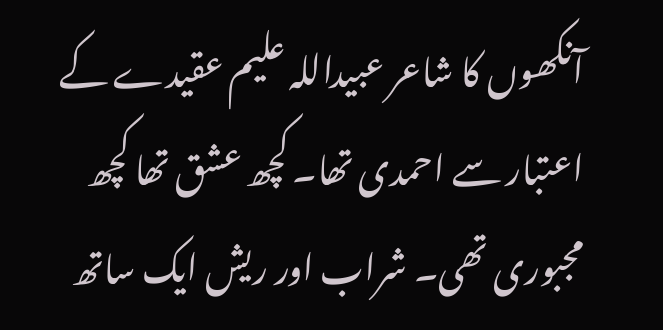آنکھوں کا شاعر عبیداللہ علیم عقیدے کے اعتبار سے احمدی تھا۔ کچھ عشق تھا کچھ مجبوری تھی۔ شراب اور ریش ایک ساتھ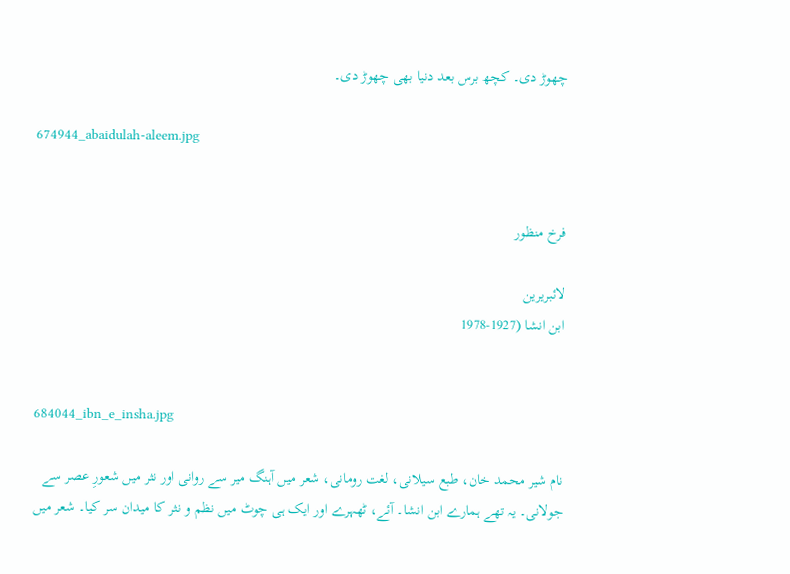چھوڑ دی۔ کچھ برس بعد دنیا بھی چھوڑ دی۔

674944_abaidulah-aleem.jpg


فرخ منظور

لائبریرین
ابن انشا (1927-1978


684044_ibn_e_insha.jpg

نام شیر محمد خان، طبع سیلانی، لغت رومانی، شعر میں آہنگ میر سے روانی اور نثر میں شعورِ عصر سے جولانی۔ یہ تھے ہمارے ابن انشا۔ آئے، ٹھہرے اور ایک ہی چوٹ میں نظم و نثر کا میدان سر کیا۔ شعر میں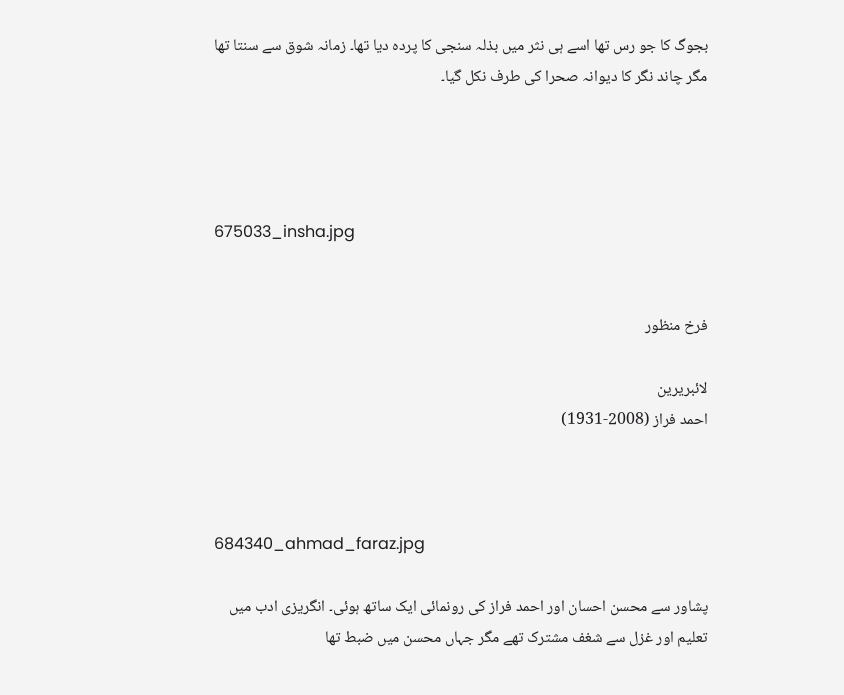بجوگ کا جو رس تھا اسے ہی نثر میں بذلہ سنجی کا پردہ دیا تھا۔ زمانہ شوق سے سنتا تھا مگر چاند نگر کا دیوانہ صحرا کی طرف نکل گیا۔




675033_insha.jpg


فرخ منظور

لائبریرین
احمد فراز (2008-1931)



684340_ahmad_faraz.jpg

پشاور سے محسن احسان اور احمد فراز کی رونمائی ایک ساتھ ہوئی۔ انگریزی ادب میں تعلیم اور غزل سے شغف مشترک تھے مگر جہاں محسن میں ضبط تھا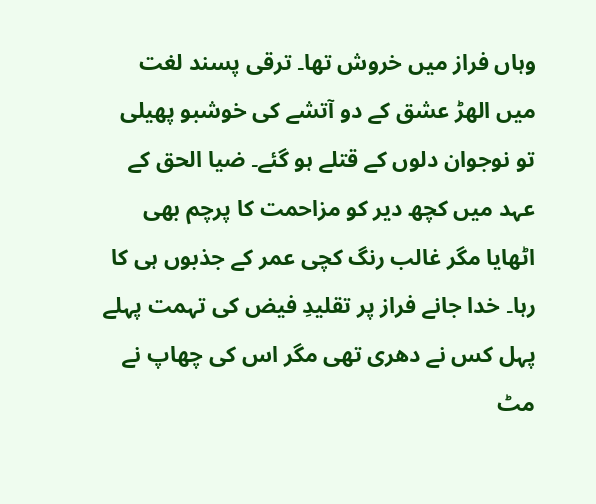وہاں فراز میں خروش تھا۔ ترقی پسند لغت میں الھڑ عشق کے دو آتشے کی خوشبو پھیلی تو نوجوان دلوں کے قتلے ہو گئے۔ ضیا الحق کے عہد میں کچھ دیر کو مزاحمت کا پرچم بھی اٹھایا مگر غالب رنگ کچی عمر کے جذبوں ہی کا رہا۔ خدا جانے فراز پر تقلیدِ فیض کی تہمت پہلے پہل کس نے دھری تھی مگر اس کی چھاپ نے مٹ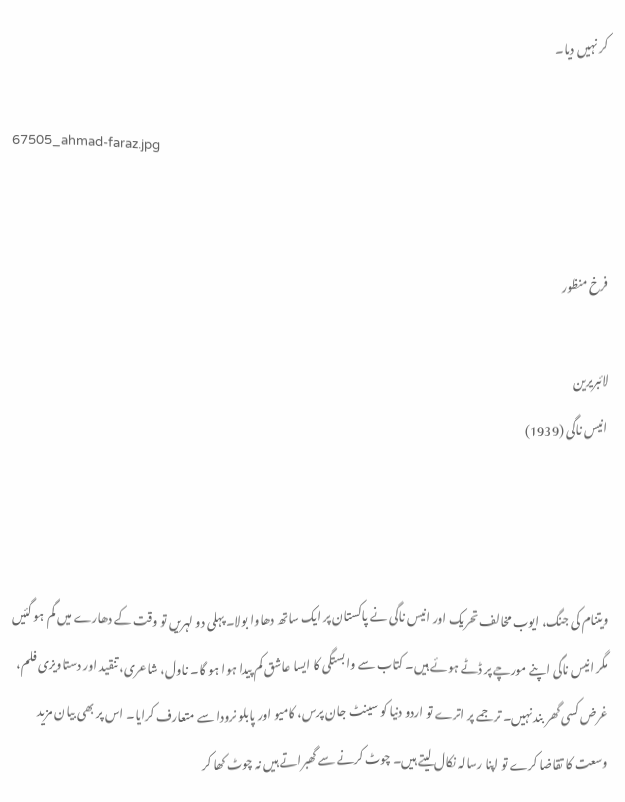کر نہیں دیا۔

67505_ahmad-faraz.jpg


فرخ منظور

لائبریرین
انیس ناگی (1939)



ویتنام کی جنگ، ایوب مخالف تحریک اور انیس ناگی نے پاکستان پر ایک ساتھ دھاوا بولا۔ پہلی دو لہریں تو وقت کے دھارے میں گم ہو گئیں مگر انیس ناگی اپنے مورچے پر ڈٹے ہوئے ہیں۔ کتاب سے وابستگی کا ایسا عاشق کم پیدا ہوا ہو گا۔ ناول، شاعری، تنقید اور دستاویزی فلم، غرض کسی گھر بند نہیں۔ ترجمے پر اترے تو اردو دنیا کو سینٹ جان پرس، کامیو اور پابلو نرودا سے متعارف کرایا۔ اس پر بھی بیان مزید وسعت کا تقاضا کرے تو اپنا رسالہ نکال لیتے ہیں۔ چوٹ کرنے سے گھبراتے ہیں نہ چوٹ کھا کر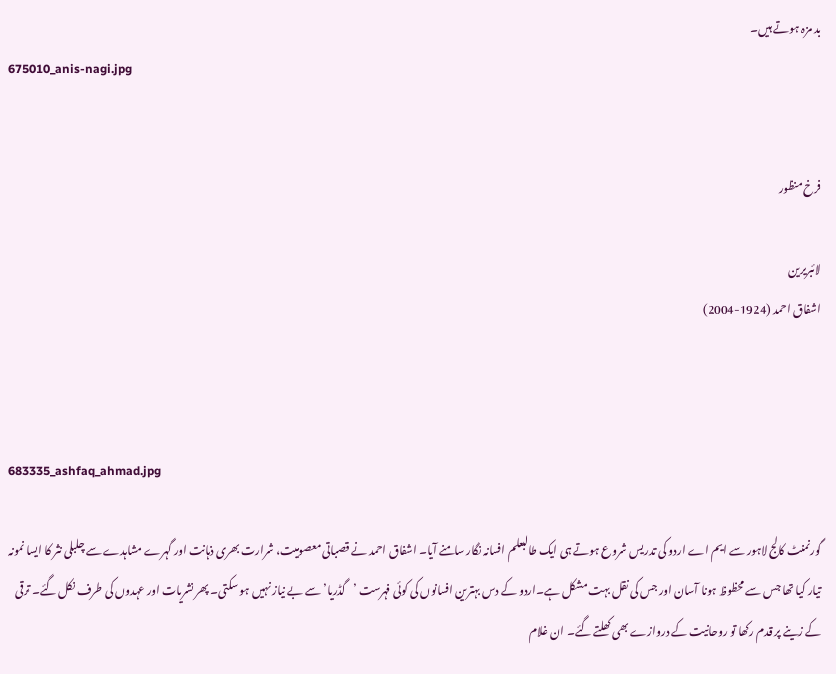بد مزہ ہوتے ہیں۔
675010_anis-nagi.jpg


فرخ منظور

لائبریرین
اشفاق احمد (1924-2004)



683335_ashfaq_ahmad.jpg

گورنمنٹ کالج لاہور سے ایم اے اردو کی تدریس شروع ہوتے ہی ایک طالبعلم افسانہ نگار سامنے آیا۔ اشفاق احمد نے قصباتی معصومیت، شرارت بھری ذہانت اور گہرے مشاہدے سے چلبلی نثر کا ایسا نمونہ تیار کیا تھا جس سے محظوظ ہونا آسان اور جس کی نقل بہت مشکل ہے۔اردو کے دس بہترین افسانوں کی کوئی فہرست ’گڈریا’ سے بے نیاز نہیں ہو سکتی۔ پھر نشریات اور عہدوں کی طرف نکل گئے۔ ترقی کے زینے پر قدم رکھا تو روحانیت کے دروازے بھی کھلتے گئے۔ ان غلام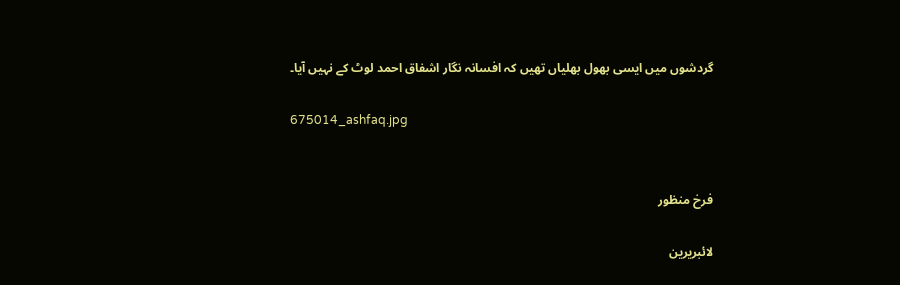گردشوں میں ایسی بھول بھلیاں تھیں کہ افسانہ نگار اشفاق احمد لوٹ کے نہیں آیا۔

675014_ashfaq.jpg


فرخ منظور

لائبریرین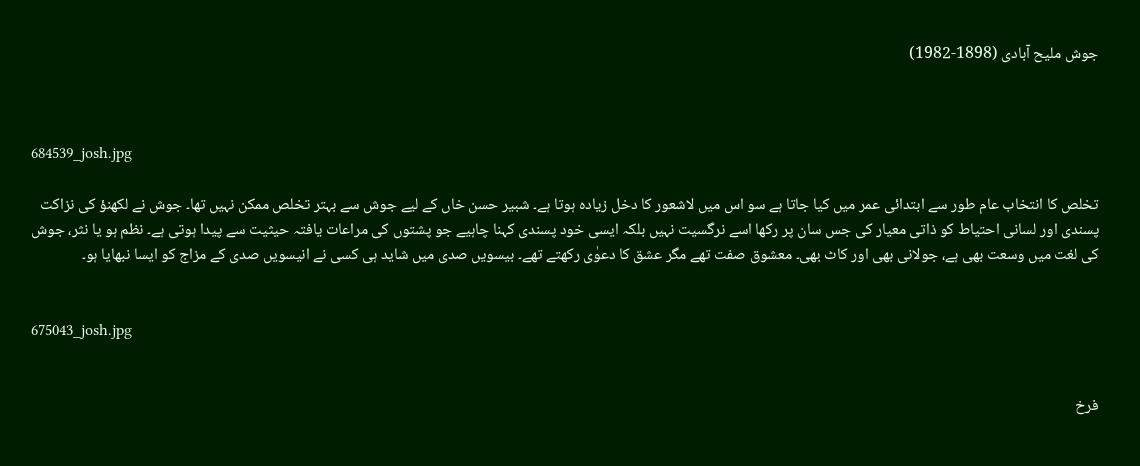جوش ملیح آبادی (1898-1982)



684539_josh.jpg

تخلص کا انتخاب عام طور سے ابتدائی عمر میں کیا جاتا ہے سو اس میں لاشعور کا دخل زیادہ ہوتا ہے۔ شبیر حسن خاں کے لیے جوش سے بہتر تخلص ممکن نہیں تھا۔ جوش نے لکھنؤ کی نزاکت پسندی اور لسانی احتیاط کو ذاتی معیار کی جس سان پر رکھا اسے نرگسیت نہیں بلکہ ایسی خود پسندی کہنا چاہیے جو پشتوں کی مراعات یافتہ حیثیت سے پیدا ہوتی ہے۔ نظم ہو یا نثر، جوش کی لغت میں وسعت بھی ہے، جولانی بھی اور کاٹ بھی۔ معشوق صفت تھے مگر عشق کا دعوٰی رکھتے تھے۔ بیسویں صدی میں شاید ہی کسی نے انیسویں صدی کے مزاج کو ایسا نبھایا ہو۔


675043_josh.jpg


فرخ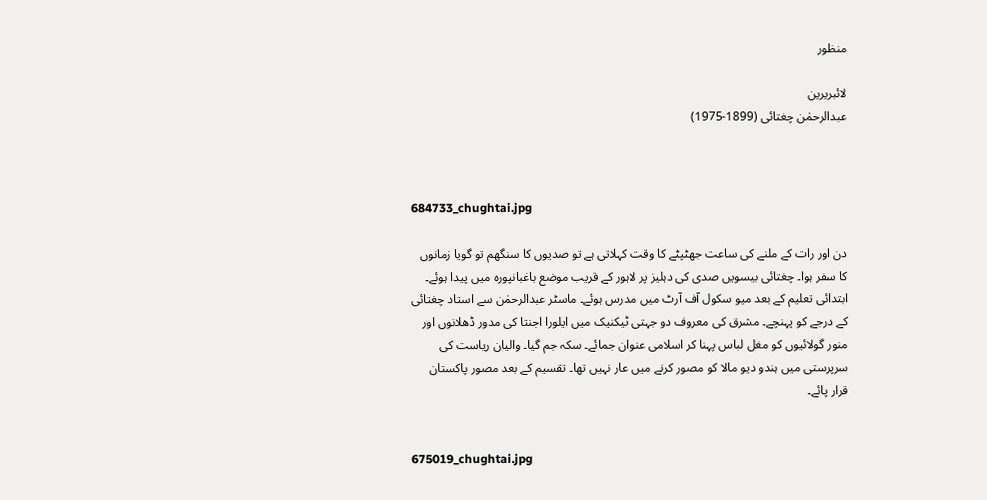منظور

لائبریرین
عبدالرحمٰن چغتائی (1899-1975)



684733_chughtai.jpg

دن اور رات کے ملنے کی ساعت جھٹپٹے کا وقت کہلاتی ہے تو صدیوں کا سنگھم تو گویا زمانوں کا سفر ہوا۔ چغتائی بیسویں صدی کی دہلیز پر لاہور کے قریب موضع باغبانپورہ میں پیدا ہوئے۔ ابتدائی تعلیم کے بعد میو سکول آف آرٹ میں مدرس ہوئے۔ ماسٹر عبدالرحمٰن سے استاد چغتائی کے درجے کو پہنچے۔ مشرق کی معروف دو جہتی ٹیکنیک میں ایلورا اجنتا کی مدور ڈھلانوں اور منور گولائیوں کو مغل لباس پہنا کر اسلامی عنوان جمائے۔ سکہ جم گیا۔ والیان ریاست کی سرپرستی میں ہندو دیو مالا کو مصور کرنے میں عار نہیں تھا۔ تقسیم کے بعد مصور پاکستان قرار پائے۔


675019_chughtai.jpg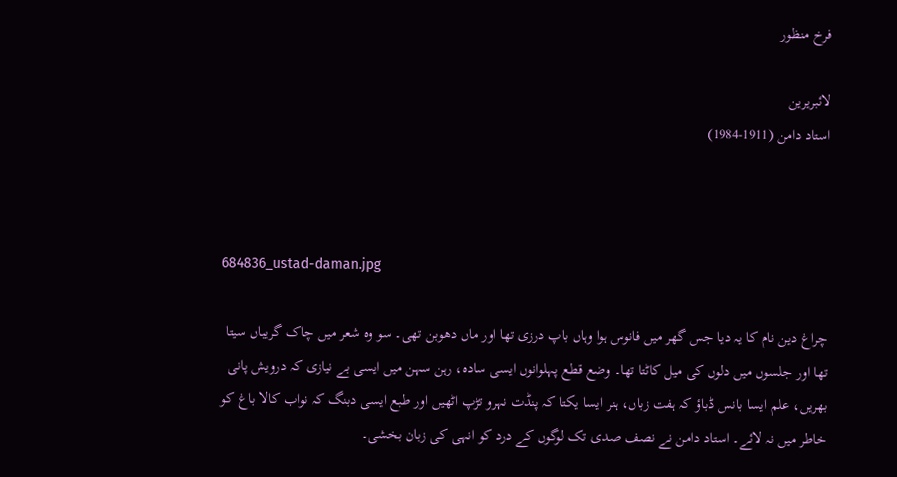فرخ منظور

لائبریرین
استاد دامن (1911-1984)



684836_ustad-daman.jpg

چراغ دین نام کا یہ دیا جس گھر میں فانوس ہوا وہاں باپ درزی تھا اور ماں دھوبن تھی۔ سو وہ شعر میں چاک گریباں سیتا تھا اور جلسوں میں دلوں کی میل کاٹتا تھا۔ وضع قطع پہلوانوں ایسی سادہ، رہن سہن میں ایسی بے نیازی کہ درویش پانی بھریں، علم ایسا بانس ڈباؤ کہ ہفت زباں، ہنر ایسا یکتا کہ پنڈت نہرو تڑپ اٹھیں اور طبع ایسی دبنگ کہ نواب کالا باغ کو خاطر میں نہ لائے۔ استاد دامن نے نصف صدی تک لوگوں کے درد کو انہی کی زبان بخشی۔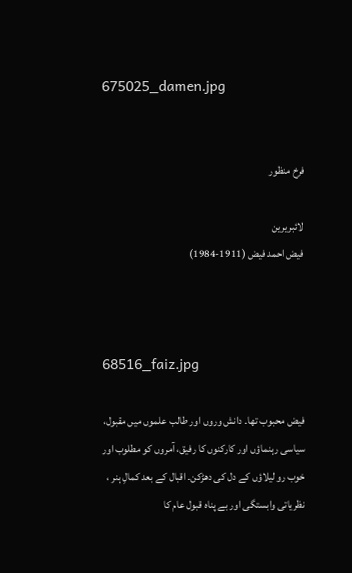675025_damen.jpg


فرخ منظور

لائبریرین
فیض احمد فیض (1911-1984)



68516_faiz.jpg

فیض محبوب تھا۔ دانش وروں اور طالب علموں میں مقبول، سیاسی رہنماؤں اور کارکنوں کا رفیق، آمروں کو مطلوب اور خوب رو لیلاؤں کے دل کی دھڑکن۔ اقبال کے بعد کمالِ ہنر ، نظریاتی وابستگی اور بے پناہ قبول عام کا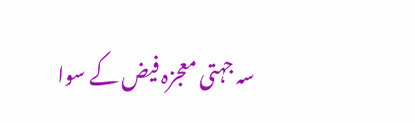سہ جہتی معجزہ فیض کے سوا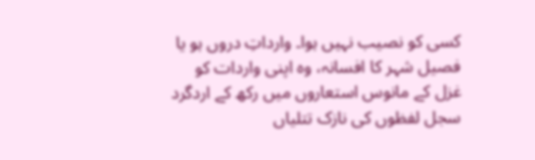کسی کو نصیب نہیں ہوا۔ وارداتِ دروں ہو یا فصیل شہر کا افسانہ، وہ اپنی واردات کو غزل کے مانوس استعاروں میں رکھ کے اردگرد سجل لفظوں کی نازک تتلیاں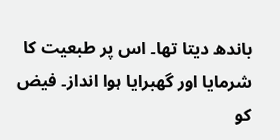باندھ دیتا تھا۔ اس پر طبعیت کا شرمایا اور گھبرایا ہوا انداز۔ فیض کو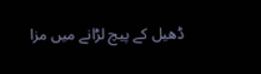ڈھیل کے پیچ لڑانے میں مزا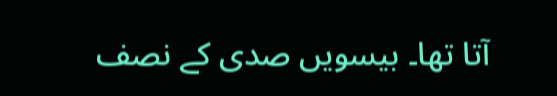آتا تھا۔ بیسویں صدی کے نصف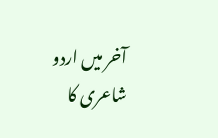آخر میں اردو شاعری کا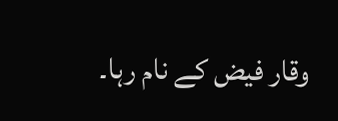وقار فیض کے نام رہا۔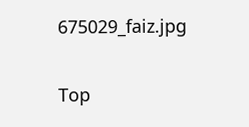675029_faiz.jpg

Top